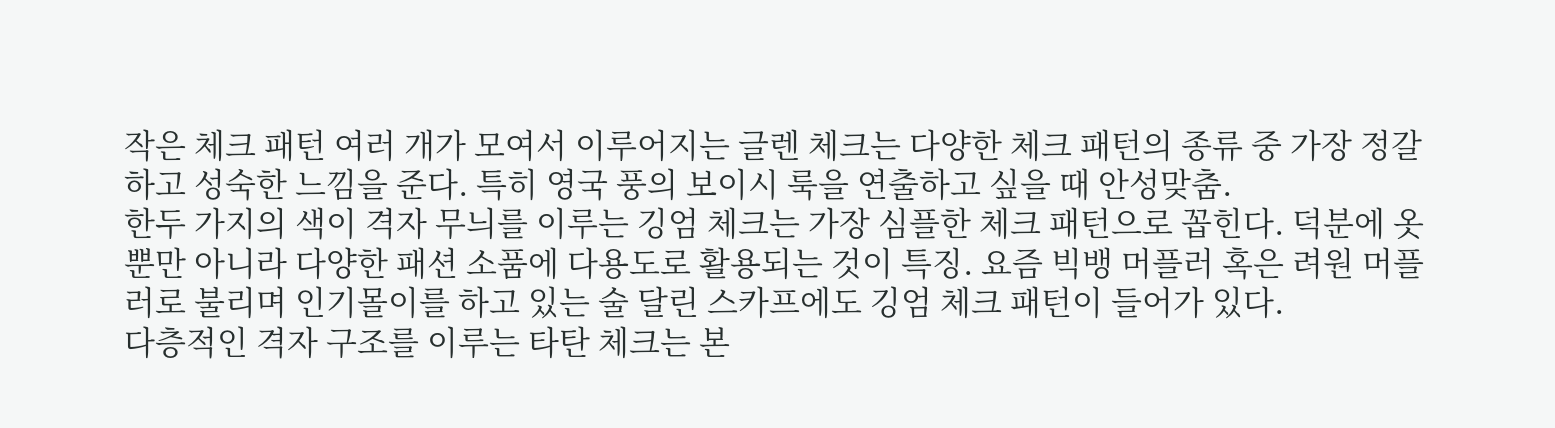작은 체크 패턴 여러 개가 모여서 이루어지는 글렌 체크는 다양한 체크 패턴의 종류 중 가장 정갈하고 성숙한 느낌을 준다. 특히 영국 풍의 보이시 룩을 연출하고 싶을 때 안성맞춤.
한두 가지의 색이 격자 무늬를 이루는 깅엄 체크는 가장 심플한 체크 패턴으로 꼽힌다. 덕분에 옷뿐만 아니라 다양한 패션 소품에 다용도로 활용되는 것이 특징. 요즘 빅뱅 머플러 혹은 려원 머플러로 불리며 인기몰이를 하고 있는 술 달린 스카프에도 깅엄 체크 패턴이 들어가 있다.
다층적인 격자 구조를 이루는 타탄 체크는 본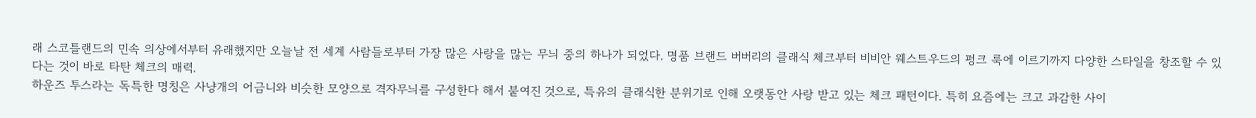래 스코틀랜드의 민속 의상에서부터 유래했지만 오늘날 전 세계 사람들로부터 가장 많은 사랑을 많는 무늬 중의 하나가 되었다. 명품 브랜드 버버리의 클래식 체크부터 비비안 웨스트우드의 펑크 룩에 이르기까지 다양한 스타일을 창조할 수 있다는 것이 바로 타탄 체크의 매력.
하운즈 투스라는 독특한 명칭은 사냥개의 어금니와 비슷한 모양으로 격자무늬를 구성한다 해서 붙여진 것으로, 특유의 클래식한 분위기로 인해 오랫동안 사랑 받고 있는 체크 패턴이다. 특히 요즘에는 크고 과감한 사이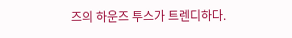즈의 하운즈 투스가 트렌디하다.